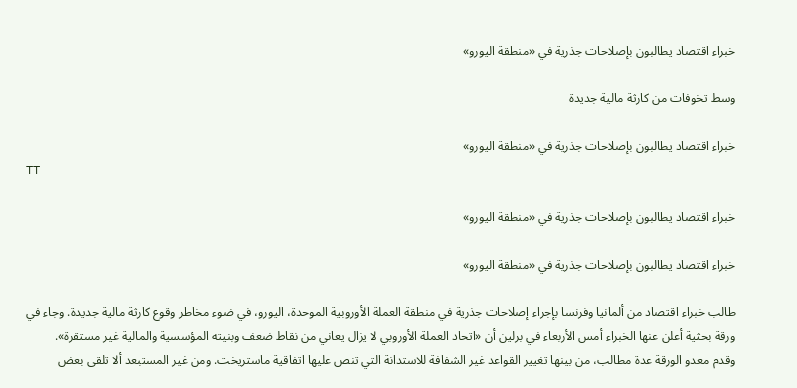خبراء اقتصاد يطالبون بإصلاحات جذرية في «منطقة اليورو»

وسط تخوفات من كارثة مالية جديدة

خبراء اقتصاد يطالبون بإصلاحات جذرية في «منطقة اليورو»
TT

خبراء اقتصاد يطالبون بإصلاحات جذرية في «منطقة اليورو»

خبراء اقتصاد يطالبون بإصلاحات جذرية في «منطقة اليورو»

طالب خبراء اقتصاد من ألمانيا وفرنسا بإجراء إصلاحات جذرية في منطقة العملة الأوروبية الموحدة، اليورو، في ضوء مخاطر وقوع كارثة مالية جديدة. وجاء في ورقة بحثية أعلن عنها الخبراء أمس الأربعاء في برلين أن «اتحاد العملة الأوروبي لا يزال يعاني من نقاط ضعف وبنيته المؤسسية والمالية غير مستقرة».
وقدم معدو الورقة عدة مطالب، من بينها تغيير القواعد غير الشفافة للاستدانة التي تنص عليها اتفاقية ماستريخت. ومن غير المستبعد ألا تلقى بعض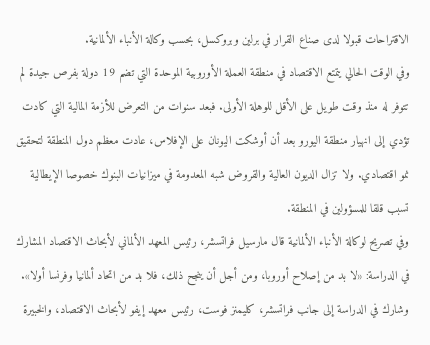الاقتراحات قبولا لدى صناع القرار في برلين وبروكسل، بحسب وكالة الأنباء الألمانية.
وفي الوقت الحالي يتمتع الاقتصاد في منطقة العملة الأوروبية الموحدة التي تضم 19 دولة بفرص جيدة لم تتوفر له منذ وقت طويل على الأقل للوهلة الأولى. فبعد سنوات من التعرض للأزمة المالية التي كادت تؤدي إلى انهيار منطقة اليورو بعد أن أوشكت اليونان على الإفلاس، عادت معظم دول المنطقة لتحقيق نمو اقتصادي. ولا تزال الديون العالية والقروض شبه المعدومة في ميزانيات البنوك خصوصا الإيطالية تسبب قلقا للمسؤولين في المنطقة.
وفي تصريح لوكالة الأنباء الألمانية قال مارسيل فراتسشر، رئيس المعهد الألماني لأبحاث الاقتصاد المشارك في الدراسة: «لا بد من إصلاح أوروبا، ومن أجل أن ينجح ذلك، فلا بد من اتحاد ألمانيا وفرنسا أولا».
وشارك في الدراسة إلى جانب فراتسشر، كليمنز فوست، رئيس معهد إيفو لأبحاث الاقتصاد، والخبيرة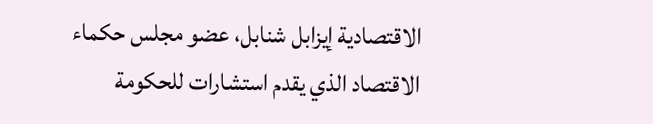الاقتصادية إيزابل شنابل، عضو مجلس حكماء الاقتصاد الذي يقدم استشارات للحكومة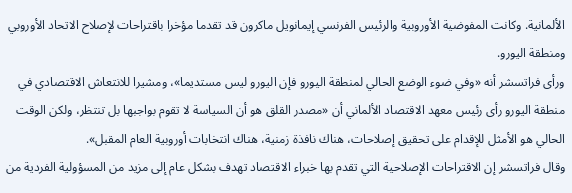الألمانية. وكانت المفوضية الأوروبية والرئيس الفرنسي إيمانويل ماكرون قد تقدما مؤخرا باقتراحات لإصلاح الاتحاد الأوروبي ومنطقة اليورو.
ورأى فراتسشر أنه «وفي ضوء الوضع الحالي لمنطقة اليورو فإن اليورو ليس مستديما»، ومشيرا للانتعاش الاقتصادي في منطقة اليورو رأى رئيس معهد الاقتصاد الألماني أن «مصدر القلق هو أن السياسة لا تقوم بواجبها بل تنتظر، ولكن الوقت الحالي هو الأمثل للإقدام على تحقيق إصلاحات، هناك نافذة زمنية، هناك انتخابات أوروبية العام المقبل».
وقال فراتسشر إن الاقتراحات الإصلاحية التي تقدم بها خبراء الاقتصاد تهدف بشكل عام إلى مزيد من المسؤولية الفردية من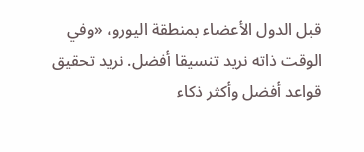قبل الدول الأعضاء بمنطقة اليورو، «وفي الوقت ذاته نريد تنسيقا أفضل. نريد تحقيق قواعد أفضل وأكثر ذكاء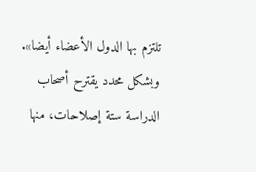تلتزم بها الدول الأعضاء أيضا».
وبشكل محدد يقترح أصحاب الدراسة ستة إصلاحات، منها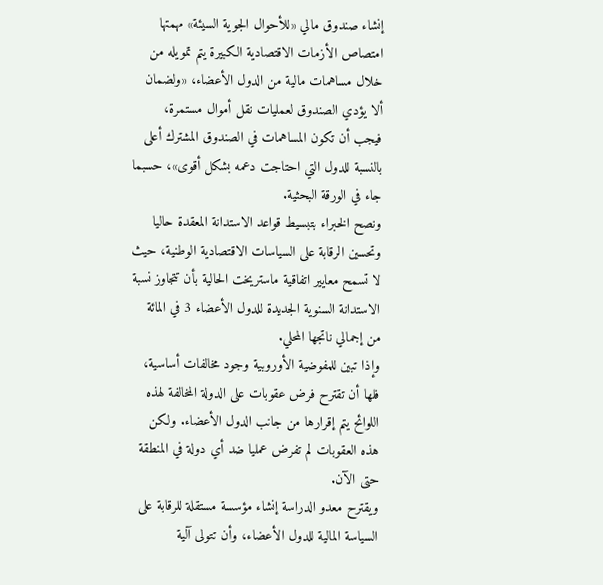إنشاء صندوق مالي «للأحوال الجوية السيئة» مهمتها امتصاص الأزمات الاقتصادية الكبيرة يتم تمويله من خلال مساهمات مالية من الدول الأعضاء، «ولضمان ألا يؤدي الصندوق لعمليات نقل أموال مستمرة، فيجب أن تكون المساهمات في الصندوق المشترك أعلى بالنسبة للدول التي احتاجت دعمه بشكل أقوى»، حسبما جاء في الورقة البحثية.
ونصح الخبراء بتبسيط قواعد الاستدانة المعقدة حاليا وتحسين الرقابة على السياسات الاقتصادية الوطنية، حيث لا تسمح معايير اتفاقية ماستريخت الحالية بأن تتجاوز نسبة الاستدانة السنوية الجديدة للدول الأعضاء 3 في المائة من إجمالي ناتجها المحلي.
وإذا تبين للمفوضية الأوروبية وجود مخالفات أساسية، فلها أن تقترح فرض عقوبات على الدولة المخالفة لهذه اللوائح يتم إقرارها من جانب الدول الأعضاء. ولكن هذه العقوبات لم تفرض عمليا ضد أي دولة في المنطقة حتى الآن.
ويقترح معدو الدراسة إنشاء مؤسسة مستقلة للرقابة على السياسة المالية للدول الأعضاء، وأن تتولى آلية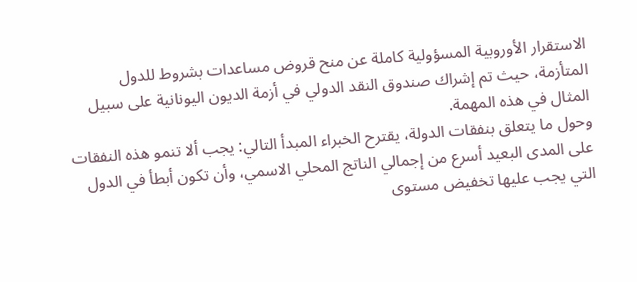الاستقرار الأوروبية المسؤولية كاملة عن منح قروض مساعدات بشروط للدول المتأزمة، حيث تم إشراك صندوق النقد الدولي في أزمة الديون اليونانية على سبيل المثال في هذه المهمة.
وحول ما يتعلق بنفقات الدولة، يقترح الخبراء المبدأ التالي: يجب ألا تنمو هذه النفقات على المدى البعيد أسرع من إجمالي الناتج المحلي الاسمي، وأن تكون أبطأ في الدول التي يجب عليها تخفيض مستوى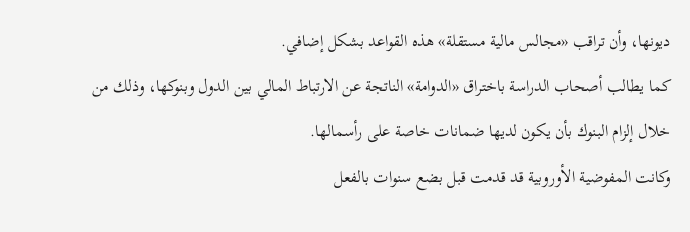ديونها، وأن تراقب «مجالس مالية مستقلة» هذه القواعد بشكل إضافي.
كما يطالب أصحاب الدراسة باختراق «الدوامة» الناتجة عن الارتباط المالي بين الدول وبنوكها، وذلك من خلال إلزام البنوك بأن يكون لديها ضمانات خاصة على رأسمالها.
وكانت المفوضية الأوروبية قد قدمت قبل بضع سنوات بالفعل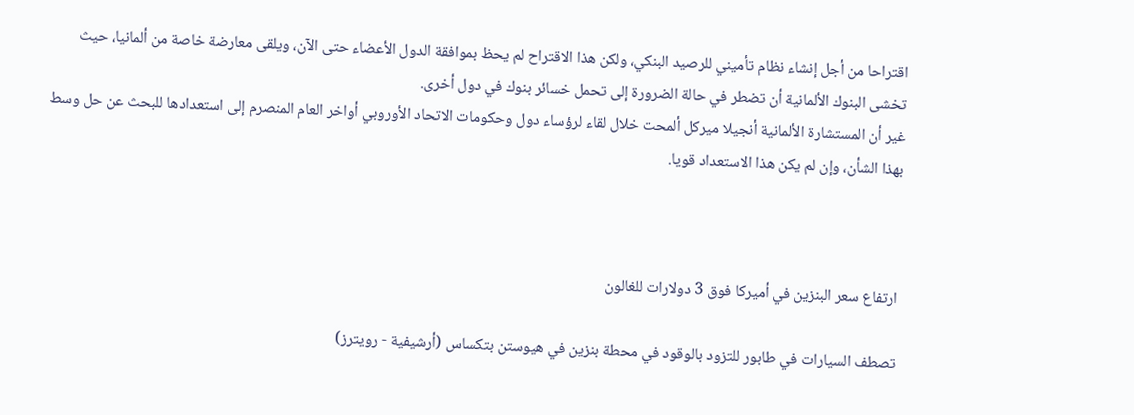اقتراحا من أجل إنشاء نظام تأميني للرصيد البنكي، ولكن هذا الاقتراح لم يحظ بموافقة الدول الأعضاء حتى الآن، ويلقى معارضة خاصة من ألمانيا، حيث تخشى البنوك الألمانية أن تضطر في حالة الضرورة إلى تحمل خسائر بنوك في دول أخرى.
غير أن المستشارة الألمانية أنجيلا ميركل ألمحت خلال لقاء لرؤساء دول وحكومات الاتحاد الأوروبي أواخر العام المنصرم إلى استعدادها للبحث عن حل وسط بهذا الشأن، وإن لم يكن هذا الاستعداد قويا.



ارتفاع سعر البنزين في أميركا فوق 3 دولارات للغالون

تصطف السيارات في طابور للتزود بالوقود في محطة بنزين في هيوستن بتكساس (أرشيفية - رويترز)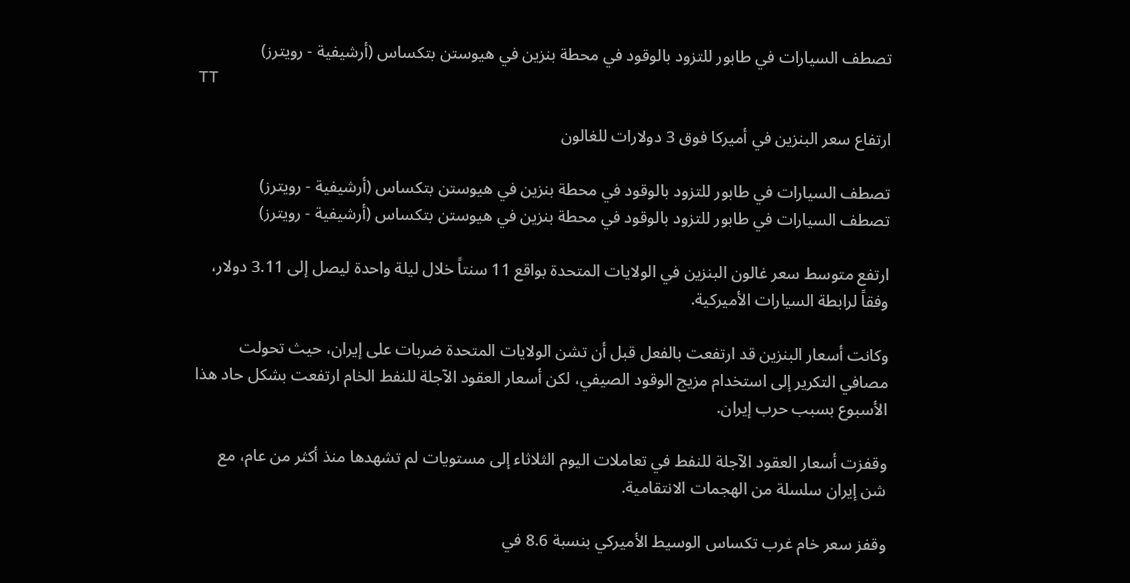تصطف السيارات في طابور للتزود بالوقود في محطة بنزين في هيوستن بتكساس (أرشيفية - رويترز)
TT

ارتفاع سعر البنزين في أميركا فوق 3 دولارات للغالون

تصطف السيارات في طابور للتزود بالوقود في محطة بنزين في هيوستن بتكساس (أرشيفية - رويترز)
تصطف السيارات في طابور للتزود بالوقود في محطة بنزين في هيوستن بتكساس (أرشيفية - رويترز)

ارتفع متوسط سعر غالون البنزين في الولايات المتحدة بواقع 11 سنتاً خلال ليلة واحدة ليصل إلى 3.11 دولار، وفقاً لرابطة السيارات الأميركية.

وكانت أسعار البنزين قد ارتفعت بالفعل قبل أن تشن الولايات المتحدة ضربات على إيران، حيث تحولت مصافي التكرير إلى استخدام مزيج الوقود الصيفي، لكن أسعار العقود الآجلة للنفط الخام ارتفعت بشكل حاد هذا الأسبوع بسبب حرب إيران.

وقفزت أسعار العقود الآجلة للنفط في تعاملات اليوم الثلاثاء إلى مستويات لم تشهدها منذ أكثر من عام، مع شن إيران سلسلة من الهجمات الانتقامية.

وقفز سعر خام غرب تكساس الوسيط الأميركي بنسبة 8.6 في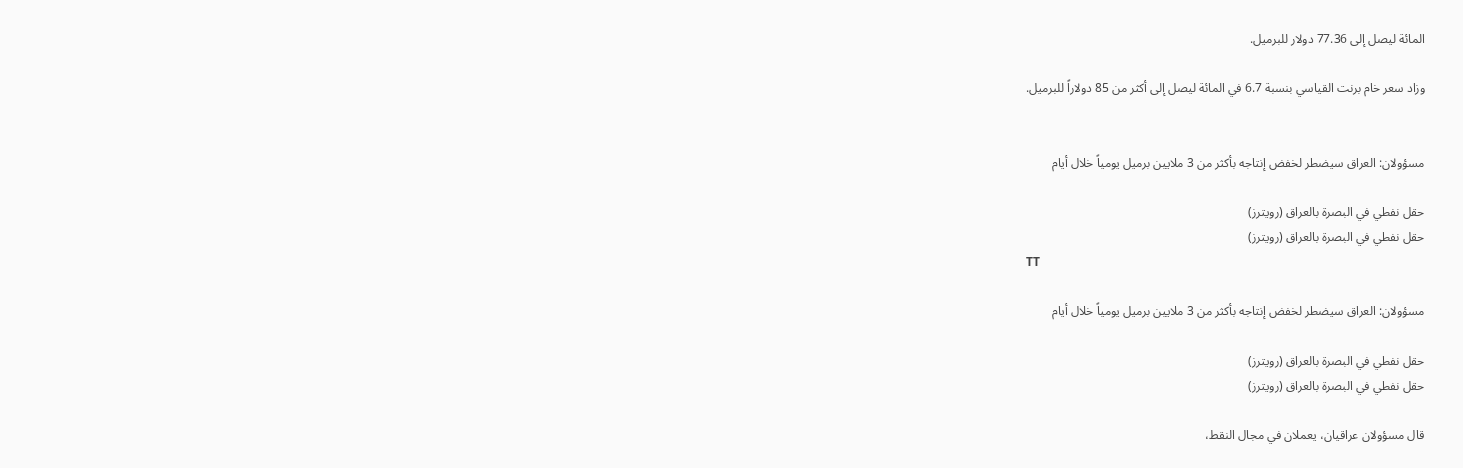المائة ليصل إلى 77.36 دولار للبرميل.

وزاد سعر خام برنت القياسي بنسبة 6.7 في المائة ليصل إلى أكثر من 85 دولاراً للبرميل.


مسؤولان: العراق سيضطر لخفض إنتاجه بأكثر من 3 ملايين برميل يومياً خلال أيام

حقل نفطي في البصرة بالعراق (رويترز)
حقل نفطي في البصرة بالعراق (رويترز)
TT

مسؤولان: العراق سيضطر لخفض إنتاجه بأكثر من 3 ملايين برميل يومياً خلال أيام

حقل نفطي في البصرة بالعراق (رويترز)
حقل نفطي في البصرة بالعراق (رويترز)

قال مسؤولان عراقيان، يعملان في مجال النقط،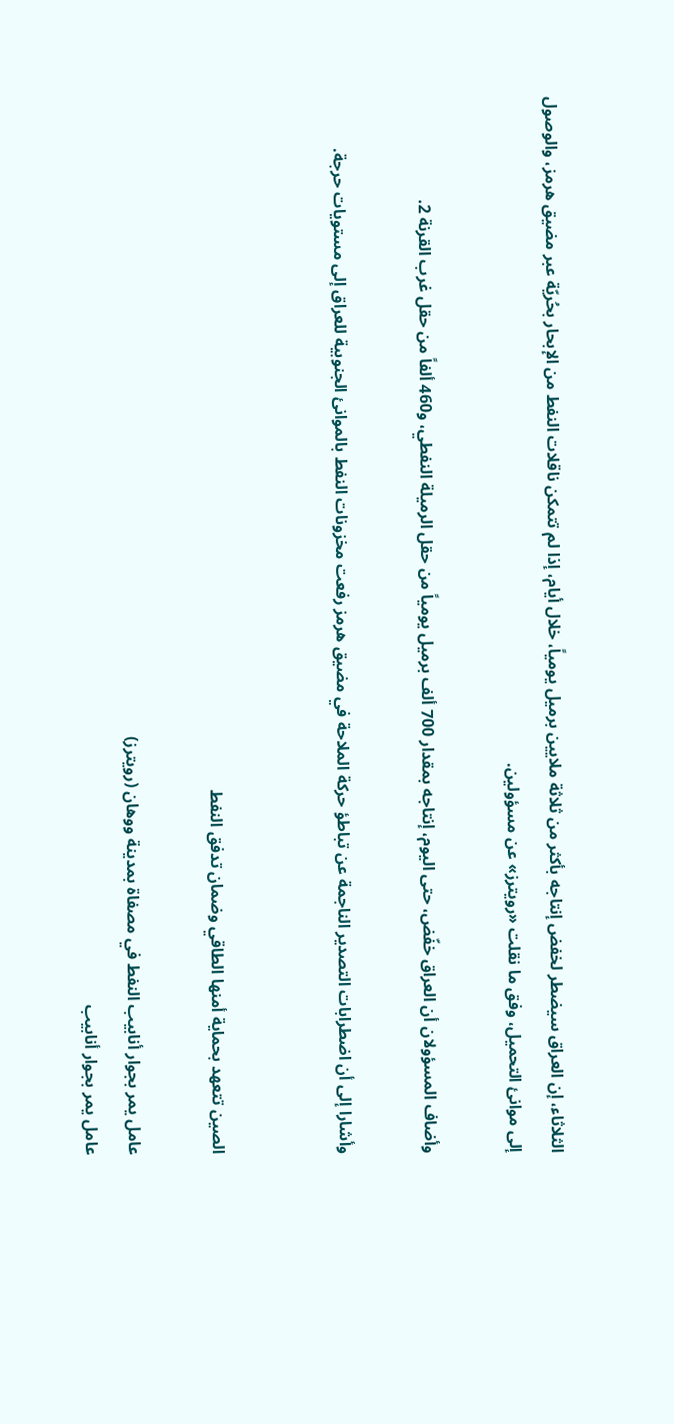الثلاثاء، إن العراق سيضطر لخفض إنتاجه بأكثر من ثلاثة ملايين برميل يومياً، خلال أيام، إذا لم تتمكن ناقلات النفط من الإبحار بحُريّة عبر مضيق هرمز، والوصول إلى موانئ التحميل، وفق ما نقلت «رويترز» عن مسؤولين.

وأضاف المسؤولان أن العراق خفّض، حتى اليوم، إنتاجه بمقدار 700 ألف برميل يومياً من حقل الرميلة النفطي، و460 ألفاً من حقل غرب القرنة 2.

وأشارا إلى أن اضطرابات التصدير الناجمة عن تباطؤ حركة الملاحة في مضيق هرمز رفعت مخزونات النفط بالموانئ الجنوبية للعراق إلى مستويات حرجة.


الصين تتعهد بحماية أمنها الطاقي وضمان تدفق النفط

عامل يمر بجوار أنابيب النفط في مصفاة بمدينة ووهان (رويترز)
عامل يمر بجوار أنابيب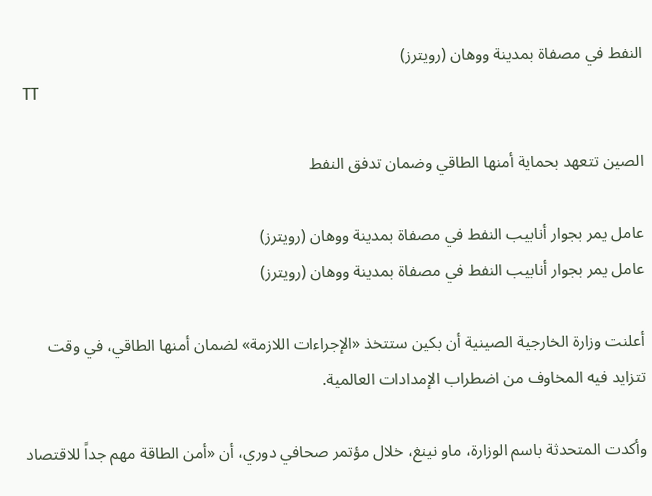النفط في مصفاة بمدينة ووهان (رويترز)
TT

الصين تتعهد بحماية أمنها الطاقي وضمان تدفق النفط

عامل يمر بجوار أنابيب النفط في مصفاة بمدينة ووهان (رويترز)
عامل يمر بجوار أنابيب النفط في مصفاة بمدينة ووهان (رويترز)

أعلنت وزارة الخارجية الصينية أن بكين ستتخذ «الإجراءات اللازمة» لضمان أمنها الطاقي، في وقت تتزايد فيه المخاوف من اضطراب الإمدادات العالمية.

وأكدت المتحدثة باسم الوزارة، ماو نينغ، خلال مؤتمر صحافي دوري، أن «أمن الطاقة مهم جداً للاقتصاد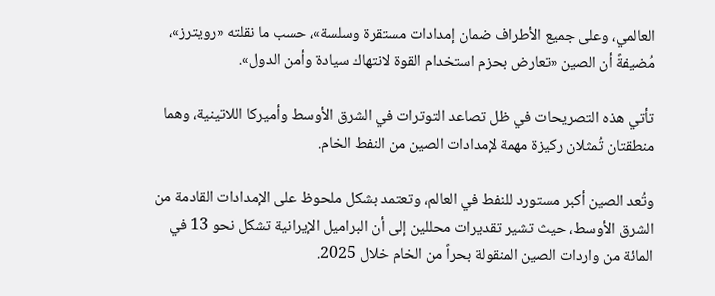العالمي، وعلى جميع الأطراف ضمان إمدادات مستقرة وسلسة»، حسب ما نقلته «رويترز»، مُضيفةً أن الصين «تعارض بحزم استخدام القوة لانتهاك سيادة وأمن الدول».

تأتي هذه التصريحات في ظل تصاعد التوترات في الشرق الأوسط وأميركا اللاتينية، وهما منطقتان تُمثلان ركيزة مهمة لإمدادات الصين من النفط الخام.

وتُعد الصين أكبر مستورد للنفط في العالم، وتعتمد بشكل ملحوظ على الإمدادات القادمة من الشرق الأوسط، حيث تشير تقديرات محللين إلى أن البراميل الإيرانية تشكل نحو 13 في المائة من واردات الصين المنقولة بحراً من الخام خلال 2025.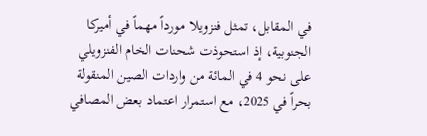في المقابل، تمثل فنزويلا مورداً مهماً في أميركا الجنوبية، إذ استحوذت شحنات الخام الفنزويلي على نحو 4 في المائة من واردات الصين المنقولة بحراً في 2025، مع استمرار اعتماد بعض المصافي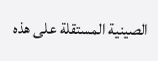الصينية المستقلة على هذه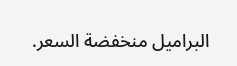البراميل منخفضة السعر.